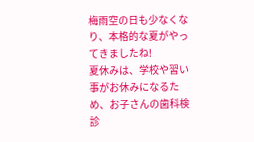梅雨空の日も少なくなり、本格的な夏がやってきましたね!
夏休みは、学校や習い事がお休みになるため、お子さんの歯科検診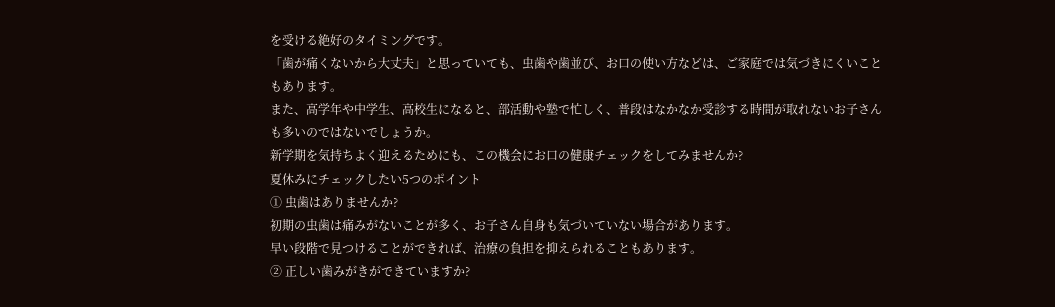を受ける絶好のタイミングです。
「歯が痛くないから大丈夫」と思っていても、虫歯や歯並び、お口の使い方などは、ご家庭では気づきにくいこともあります。
また、高学年や中学生、高校生になると、部活動や塾で忙しく、普段はなかなか受診する時間が取れないお子さんも多いのではないでしょうか。
新学期を気持ちよく迎えるためにも、この機会にお口の健康チェックをしてみませんか?
夏休みにチェックしたい5つのポイント
① 虫歯はありませんか?
初期の虫歯は痛みがないことが多く、お子さん自身も気づいていない場合があります。
早い段階で見つけることができれば、治療の負担を抑えられることもあります。
② 正しい歯みがきができていますか?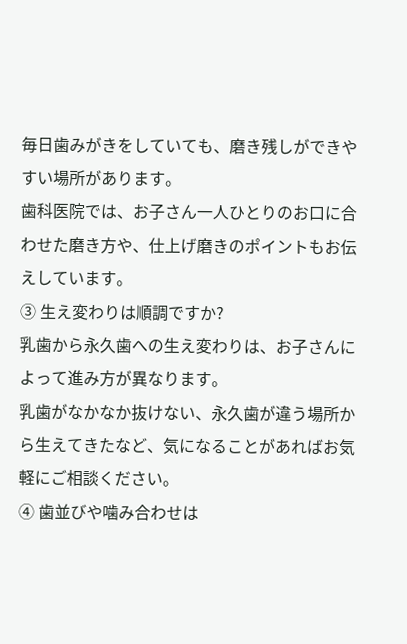毎日歯みがきをしていても、磨き残しができやすい場所があります。
歯科医院では、お子さん一人ひとりのお口に合わせた磨き方や、仕上げ磨きのポイントもお伝えしています。
③ 生え変わりは順調ですか?
乳歯から永久歯への生え変わりは、お子さんによって進み方が異なります。
乳歯がなかなか抜けない、永久歯が違う場所から生えてきたなど、気になることがあればお気軽にご相談ください。
④ 歯並びや噛み合わせは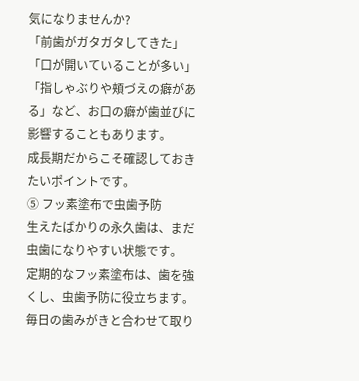気になりませんか?
「前歯がガタガタしてきた」「口が開いていることが多い」「指しゃぶりや頬づえの癖がある」など、お口の癖が歯並びに影響することもあります。
成長期だからこそ確認しておきたいポイントです。
⑤ フッ素塗布で虫歯予防
生えたばかりの永久歯は、まだ虫歯になりやすい状態です。
定期的なフッ素塗布は、歯を強くし、虫歯予防に役立ちます。毎日の歯みがきと合わせて取り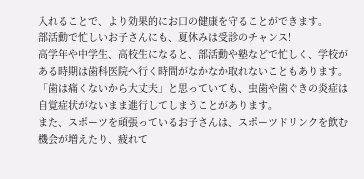入れることで、より効果的にお口の健康を守ることができます。
部活動で忙しいお子さんにも、夏休みは受診のチャンス!
高学年や中学生、高校生になると、部活動や塾などで忙しく、学校がある時期は歯科医院へ行く時間がなかなか取れないこともあります。
「歯は痛くないから大丈夫」と思っていても、虫歯や歯ぐきの炎症は自覚症状がないまま進行してしまうことがあります。
また、スポーツを頑張っているお子さんは、スポーツドリンクを飲む機会が増えたり、疲れて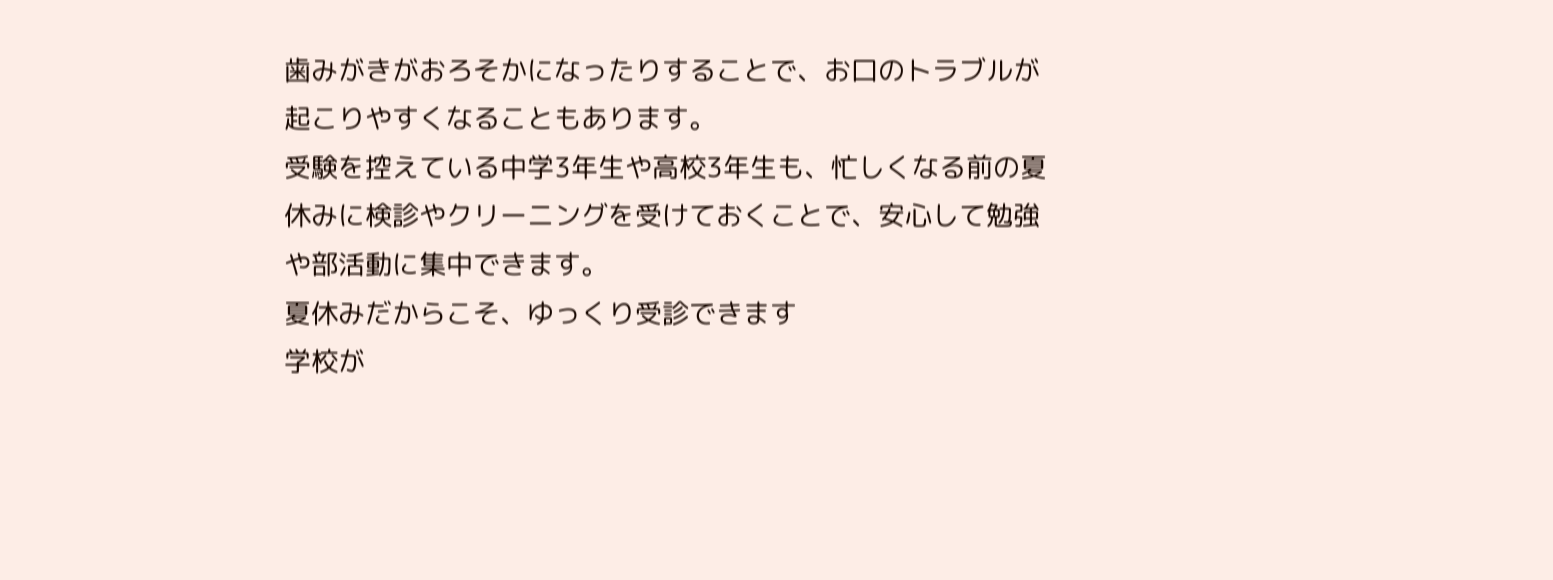歯みがきがおろそかになったりすることで、お口のトラブルが起こりやすくなることもあります。
受験を控えている中学3年生や高校3年生も、忙しくなる前の夏休みに検診やクリーニングを受けておくことで、安心して勉強や部活動に集中できます。
夏休みだからこそ、ゆっくり受診できます
学校が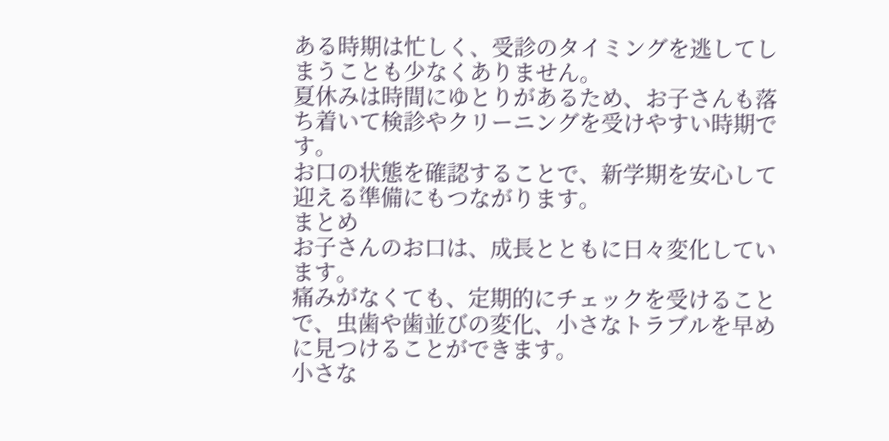ある時期は忙しく、受診のタイミングを逃してしまうことも少なくありません。
夏休みは時間にゆとりがあるため、お子さんも落ち着いて検診やクリーニングを受けやすい時期です。
お口の状態を確認することで、新学期を安心して迎える準備にもつながります。
まとめ
お子さんのお口は、成長とともに日々変化しています。
痛みがなくても、定期的にチェックを受けることで、虫歯や歯並びの変化、小さなトラブルを早めに見つけることができます。
小さな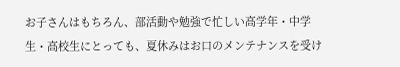お子さんはもちろん、部活動や勉強で忙しい高学年・中学生・高校生にとっても、夏休みはお口のメンテナンスを受け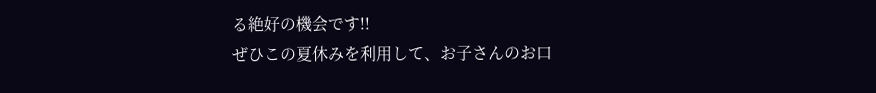る絶好の機会です!!
ぜひこの夏休みを利用して、お子さんのお口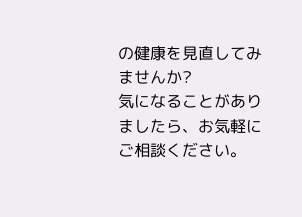の健康を見直してみませんか?
気になることがありましたら、お気軽にご相談ください。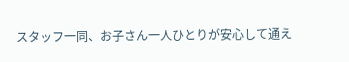スタッフ一同、お子さん一人ひとりが安心して通え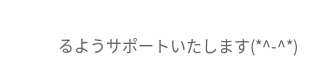るようサポートいたします(*^-^*)